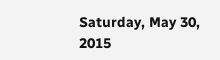Saturday, May 30, 2015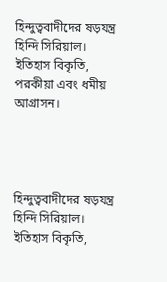হিন্দুত্ববাদীদের ষড়যন্ত্র হিন্দি সিরিয়াল। ইতিহাস বিকৃতি, পরকীয়া এবং ধমীয় আগ্রাসন।




হিন্দুত্ববাদীদের ষড়যন্ত্র হিন্দি সিরিয়াল। ইতিহাস বিকৃতি,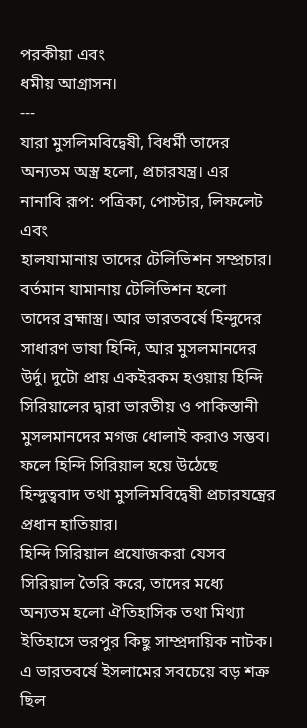পরকীয়া এবং
ধমীয় আগ্রাসন।
---
যারা মুসলিমবিদ্বেষী, বিধর্মী তাদের
অন্যতম অস্ত্র হলো, প্রচারযন্ত্র। এর
নানাবি রূপ: পত্রিকা, পোস্টার, লিফলেট এবং
হালযামানায় তাদের টেলিভিশন সম্প্রচার।
বর্তমান যামানায় টেলিভিশন হলো
তাদের ব্রহ্মাস্ত্র। আর ভারতবর্ষে হিন্দুদের
সাধারণ ভাষা হিন্দি, আর মুসলমানদের উর্দু। দুটো প্রায় একইরকম হওয়ায় হিন্দি সিরিয়ালের দ্বারা ভারতীয় ও পাকিস্তানী মুসলমানদের মগজ ধোলাই করাও সম্ভব।
ফলে হিন্দি সিরিয়াল হয়ে উঠেছে হিন্দুত্ববাদ তথা মুসলিমবিদ্বেষী প্রচারযন্ত্রের প্রধান হাতিয়ার।
হিন্দি সিরিয়াল প্রযোজকরা যেসব
সিরিয়াল তৈরি করে, তাদের মধ্যে
অন্যতম হলো ঐতিহাসিক তথা মিথ্যা ইতিহাসে ভরপুর কিছু সাম্প্রদায়িক নাটক। এ ভারতবর্ষে ইসলামের সবচেয়ে বড় শত্রু ছিল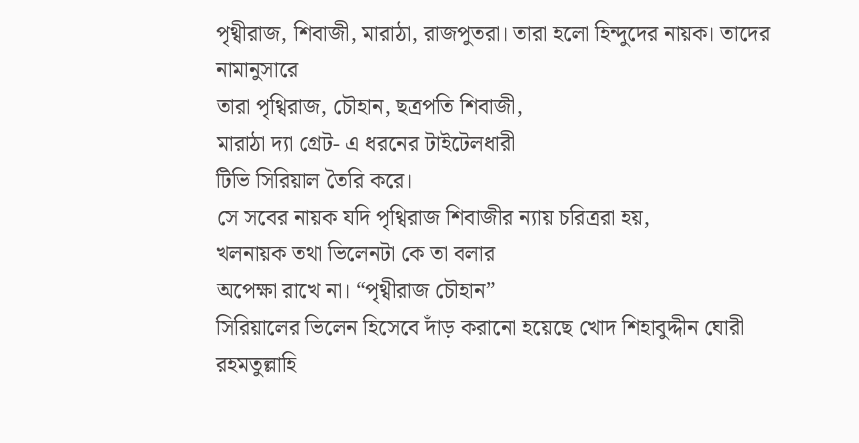পৃথ্বীরাজ, শিবাজী, মারাঠা, রাজপুতরা। তারা হলো হিন্দুদের নায়ক। তাদের নামানুসারে
তারা পৃথ্বিরাজ, চৌহান, ছত্রপতি শিবাজী,
মারাঠা দ্যা গ্রেট- এ ধরনের টাইটেলধারী
টিভি সিরিয়াল তৈরি করে।
সে সবের নায়ক যদি পৃথ্বিরাজ শিবাজীর ন্যায় চরিত্ররা হয়,
খলনায়ক তথা ভিলেনটা কে তা বলার
অপেক্ষা রাখে না। “পৃথ্বীরাজ চৌহান”
সিরিয়ালের ভিলেন হিসেবে দাঁড় করানো হয়েছে খোদ শিহাবুদ্দীন ঘোরী রহমতুল্লাহি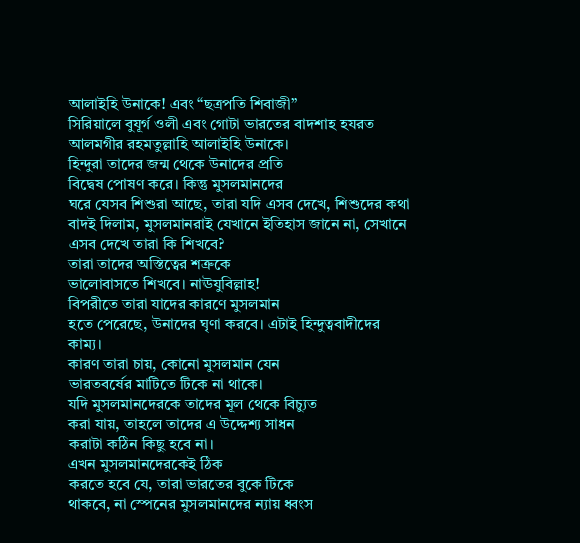আলাইহি উনাকে! এবং “ছত্রপতি শিবাজী”
সিরিয়ালে বুযূর্গ ওলী এবং গোটা ভারতের বাদশাহ হযরত আলমগীর রহমতুল্লাহি আলাইহি উনাকে।
হিন্দুরা তাদের জন্ম থেকে উনাদের প্রতি
বিদ্বেষ পোষণ করে। কিন্তু মুসলমানদের
ঘরে যেসব শিশুরা আছে, তারা যদি এসব দেখে, শিশুদের কথা বাদই দিলাম, মুসলমানরাই যেখানে ইতিহাস জানে না, সেখানে এসব দেখে তারা কি শিখবে?
তারা তাদের অস্তিত্বের শত্রুকে
ভালোবাসতে শিখবে। নাঊযুবিল্লাহ!
বিপরীতে তারা যাদের কারণে মুসলমান
হতে পেরেছে, উনাদের ঘৃণা করবে। এটাই হিন্দুত্ববাদীদের কাম্য।
কারণ তারা চায়, কোনো মুসলমান যেন
ভারতবর্ষের মাটিতে টিকে না থাকে।
যদি মুসলমানদেরকে তাদের মূল থেকে বিচ্যুত
করা যায়, তাহলে তাদের এ উদ্দেশ্য সাধন
করাটা কঠিন কিছু হবে না।
এখন মুসলমানদেরকেই ঠিক
করতে হবে যে, তারা ভারতের বুকে টিকে
থাকবে, না স্পেনের মুসলমানদের ন্যায় ধ্বংস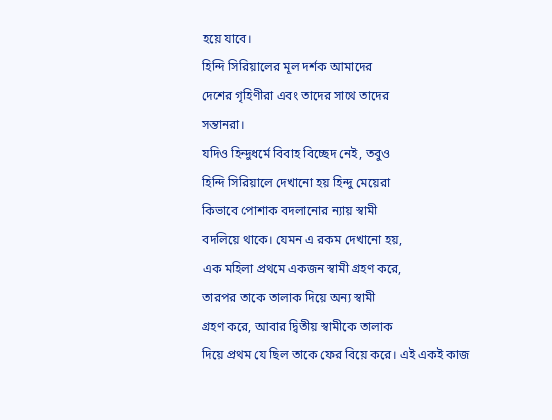হয়ে যাবে।
হিন্দি সিরিয়ালের মূল দর্শক আমাদের
দেশের গৃহিণীরা এবং তাদের সাথে তাদের
সন্তানরা।
যদিও হিন্দুধর্মে বিবাহ বিচ্ছেদ নেই, তবুও
হিন্দি সিরিয়ালে দেখানো হয় হিন্দু মেয়েরা
কিভাবে পোশাক বদলানোর ন্যায় স্বামী
বদলিয়ে থাকে। যেমন এ রকম দেখানো হয়,
এক মহিলা প্রথমে একজন স্বামী গ্রহণ করে,
তারপর তাকে তালাক দিয়ে অন্য স্বামী
গ্রহণ করে, আবার দ্বিতীয় স্বামীকে তালাক
দিয়ে প্রথম যে ছিল তাকে ফের বিয়ে করে। এই একই কাজ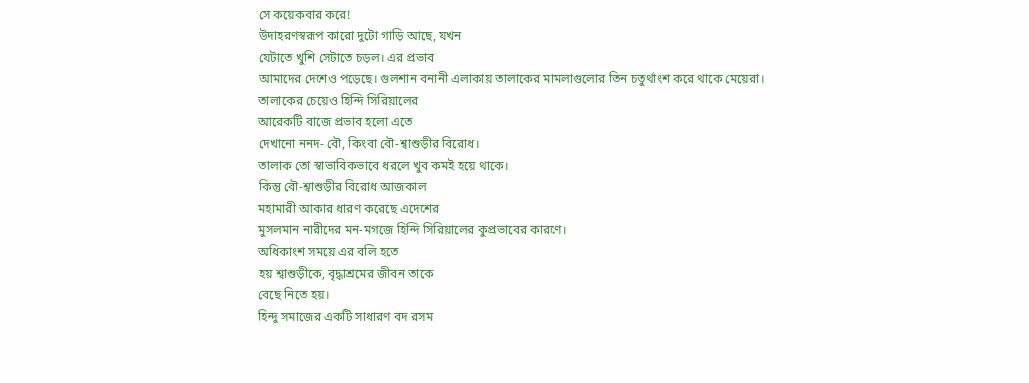সে কয়েকবার করে!
উদাহরণস্বরূপ কারো দুটো গাড়ি আছে, যখন
যেটাতে খুশি সেটাতে চড়ল। এর প্রভাব
আমাদের দেশেও পড়েছে। গুলশান বনানী এলাকায় তালাকের মামলাগুলোর তিন চতুর্থাংশ করে থাকে মেয়েরা।
তালাকের চেয়েও হিন্দি সিরিয়ালের
আরেকটি বাজে প্রভাব হলো এতে
দেখানো ননদ- বৌ, কিংবা বৌ-শ্বাশুড়ীর বিরোধ।
তালাক তো স্বাভাবিকভাবে ধরলে খুব কমই হয়ে থাকে।
কিন্তু বৌ-শ্বাশুড়ীর বিরোধ আজকাল
মহামারী আকার ধারণ করেছে এদেশের
মুসলমান নারীদের মন-মগজে হিন্দি সিরিয়ালের কুপ্রভাবের কারণে।
অধিকাংশ সময়ে এর বলি হতে
হয় শ্বাশুড়ীকে, বৃদ্ধাশ্রমের জীবন তাকে
বেছে নিতে হয়।
হিন্দু সমাজের একটি সাধারণ বদ রসম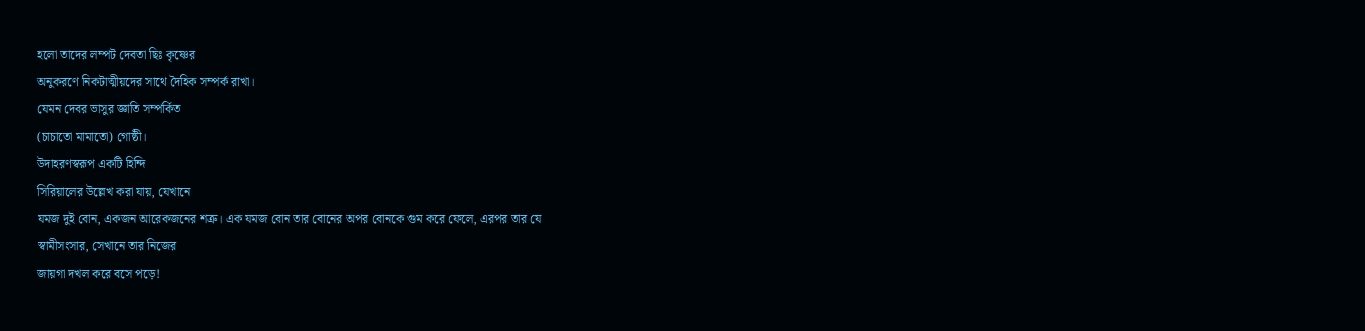হলো তাদের লম্পট দেবতা ছিঃ কৃষ্ণের
অনুকরণে নিকটাত্মীয়দের সাথে দৈহিক সম্পর্ক রাখা।
যেমন দেবর ভাসুর জ্ঞাতি সম্পর্কিত
(চাচাতো মামাতো) গোষ্ঠী।
উদাহরণস্বরূপ একটি হিন্দি
সিরিয়ালের উল্লেখ করা যায়, যেখানে
যমজ দুই বোন, একজন আরেকজনের শত্রু। এক যমজ বোন তার বোনের অপর বোনকে গুম করে ফেলে, এরপর তার যে
স্বামীসংসার, সেখানে তার নিজের
জায়গা দখল করে বসে পড়ে!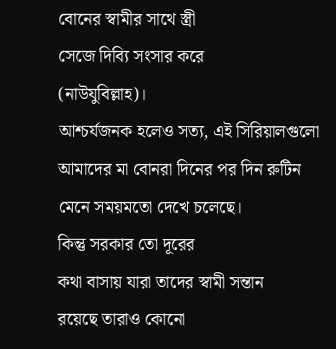বোনের স্বামীর সাথে স্ত্রী
সেজে দিব্যি সংসার করে
(নাউযুবিল্লাহ)।
আশ্চর্যজনক হলেও সত্য, এই সিরিয়ালগুলো
আমাদের মা বোনরা দিনের পর দিন রুটিন
মেনে সময়মতো দেখে চলেছে।
কিন্তু সরকার তো দূরের
কথা বাসায় যারা তাদের স্বামী সন্তান
রয়েছে তারাও কোনো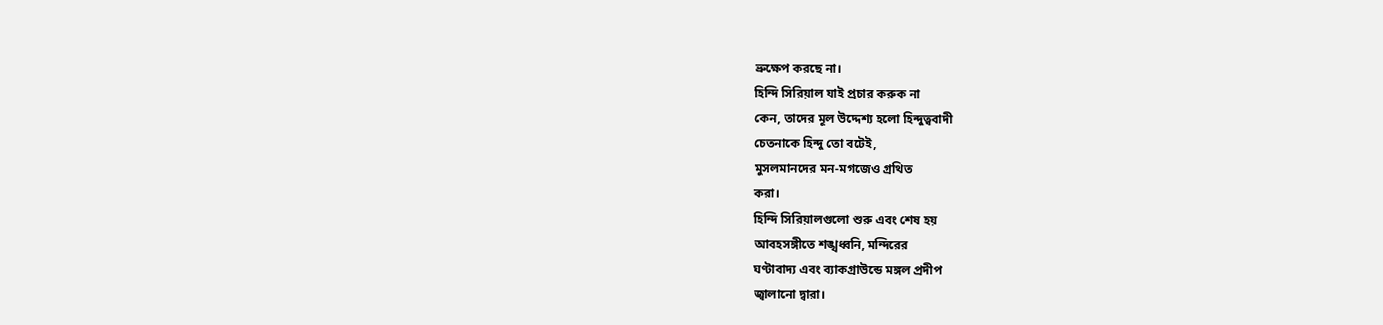ভ্রুক্ষেপ করছে না।
হিন্দি সিরিয়াল যাই প্রচার করুক না
কেন, তাদের মূল উদ্দেশ্য হলো হিন্দুত্ববাদী
চেতনাকে হিন্দু তো বটেই,
মুসলমানদের মন-মগজেও গ্রথিত
করা।
হিন্দি সিরিয়ালগুলো শুরু এবং শেষ হয়
আবহসঙ্গীতে শঙ্খধ্বনি, মন্দিরের
ঘণ্টাবাদ্য এবং ব্যাকগ্রাউন্ডে মঙ্গল প্রদীপ
জ্বালানো দ্বারা।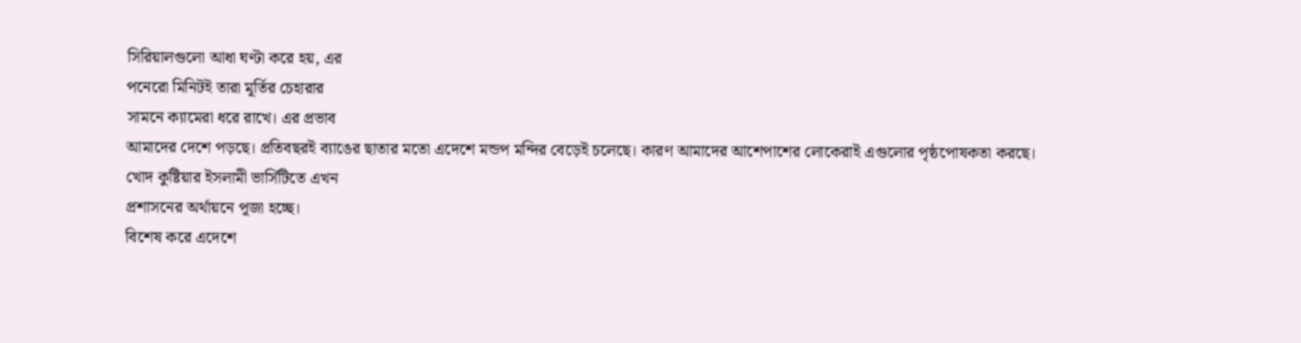সিরিয়ালগুলো আধা ঘণ্টা করে হয়, এর
পনেরো মিনিটই তারা মূর্তির চেহারার
সামনে ক্যামেরা ধরে রাখে। এর প্রভাব
আমাদের দেশে পড়ছে। প্রতিবছরই ব্যাঙের ছাতার মতো এদেশে মন্ডপ মন্দির বেড়েই চলেছে। কারণ আমাদের আশেপাশের লোকেরাই এগুলোর পৃষ্ঠপোষকতা করছে।
খোদ কুষ্টিয়ার ইসলামী ভার্সিটিতে এখন
প্রশাসনের অর্থায়নে পূজা হচ্ছে।
বিশেষ করে এদেশে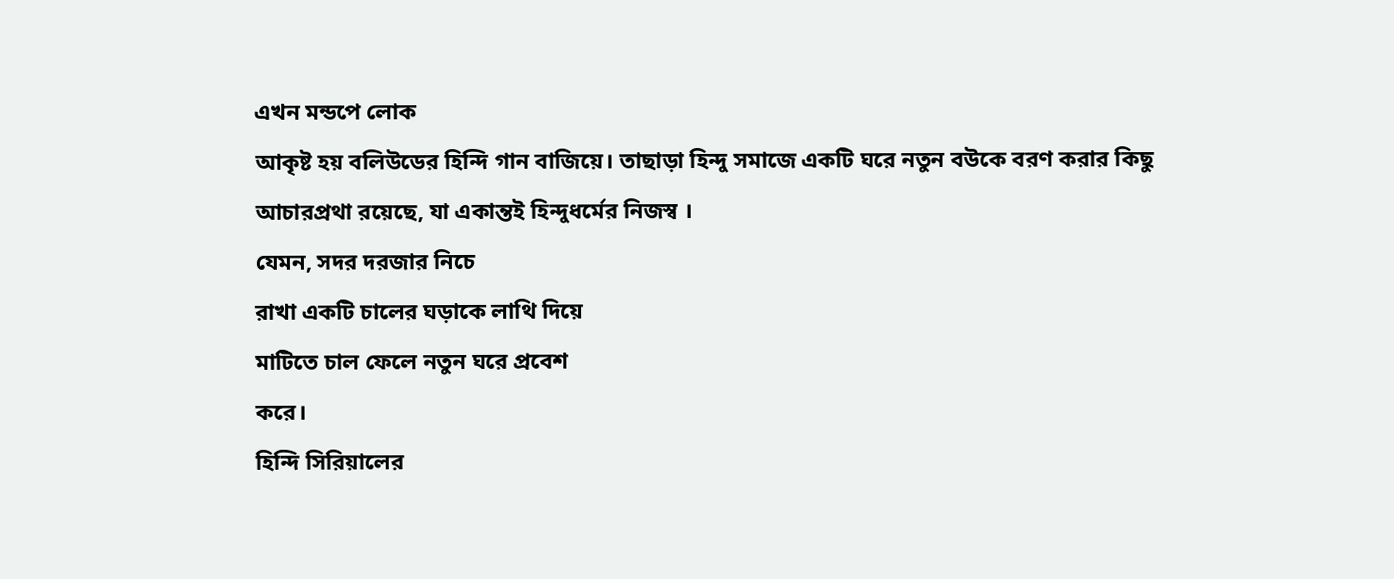এখন মন্ডপে লোক
আকৃষ্ট হয় বলিউডের হিন্দি গান বাজিয়ে। তাছাড়া হিন্দু সমাজে একটি ঘরে নতুন বউকে বরণ করার কিছু আচারপ্রথা রয়েছে, যা একান্তই হিন্দুধর্মের নিজস্ব ।
যেমন, সদর দরজার নিচে
রাখা একটি চালের ঘড়াকে লাথি দিয়ে
মাটিতে চাল ফেলে নতুন ঘরে প্রবেশ
করে।
হিন্দি সিরিয়ালের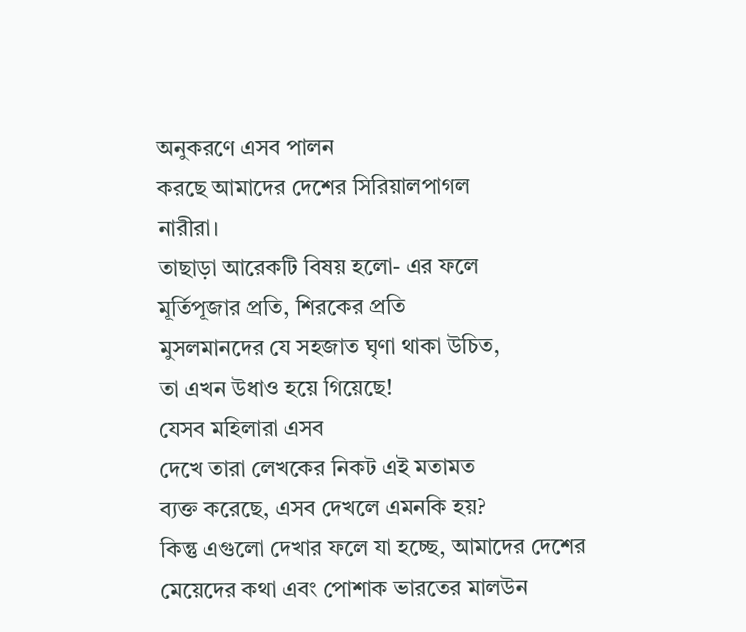অনুকরণে এসব পালন
করছে আমাদের দেশের সিরিয়ালপাগল
নারীরা।
তাছাড়া আরেকটি বিষয় হলো- এর ফলে
মূর্তিপূজার প্রতি, শিরকের প্রতি
মুসলমানদের যে সহজাত ঘৃণা থাকা উচিত,
তা এখন উধাও হয়ে গিয়েছে!
যেসব মহিলারা এসব
দেখে তারা লেখকের নিকট এই মতামত
ব্যক্ত করেছে, এসব দেখলে এমনকি হয়?
কিন্তু এগুলো দেখার ফলে যা হচ্ছে, আমাদের দেশের মেয়েদের কথা এবং পোশাক ভারতের মালউন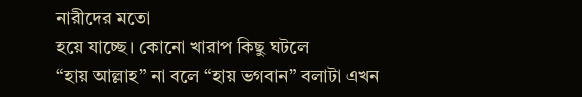নারীদের মতো
হয়ে যাচ্ছে। কোনো খারাপ কিছু ঘটলে
“হায় আল্লাহ” না বলে “হায় ভগবান” বলাটা এখন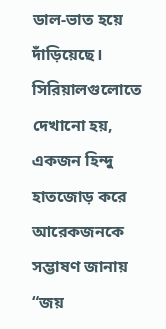ডাল-ভাত হয়ে দাঁড়িয়েছে।
সিরিয়ালগুলোতে দেখানো হয়, একজন হিন্দু হাতজোড় করে আরেকজনকে সম্ভাষণ জানায় “জয়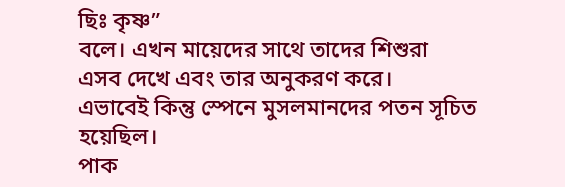ছিঃ কৃষ্ণ”
বলে। এখন মায়েদের সাথে তাদের শিশুরা
এসব দেখে এবং তার অনুকরণ করে।
এভাবেই কিন্তু স্পেনে মুসলমানদের পতন সূচিত হয়েছিল।
পাক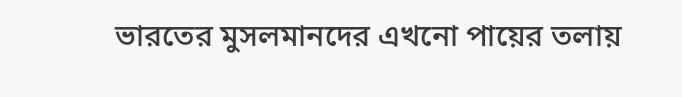ভারতের মুসলমানদের এখনো পায়ের তলায়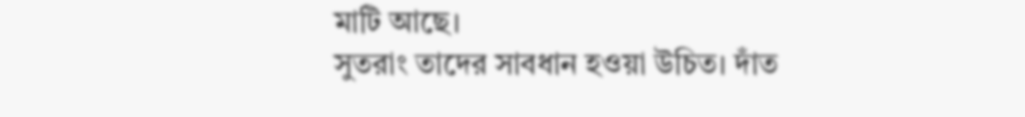মাটি আছে।
সুতরাং তাদের সাবধান হওয়া উচিত। দাঁত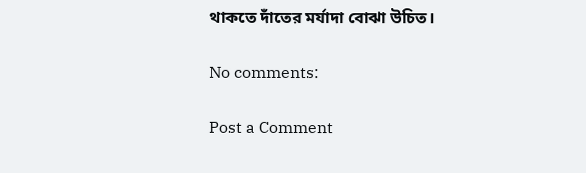থাকতে দাঁতের মর্যাদা বোঝা উচিত।

No comments:

Post a Comment